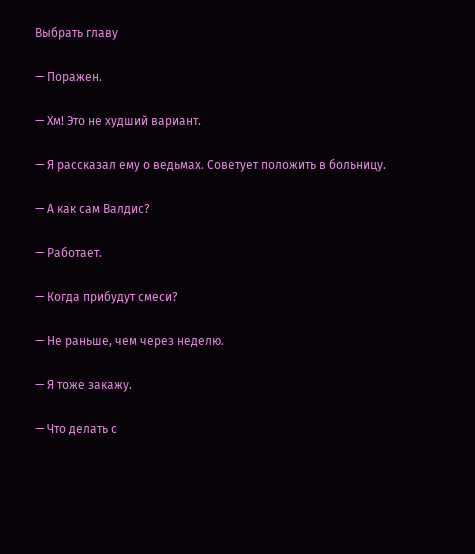Выбрать главу

— Поражен.

— Хм! Это не худший вариант.

— Я рассказал ему о ведьмах. Советует положить в больницу.

— А как сам Валдис?

— Работает.

— Когда прибудут смеси?

— Не раньше, чем через неделю.

— Я тоже закажу.

— Что делать с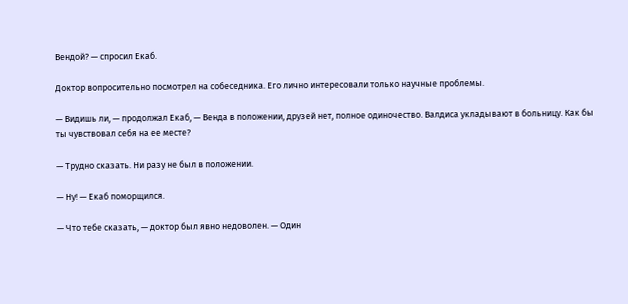Вендой? — спросил Екаб.

Доктор вопросительно посмотрел на собеседника. Его лично интересовали только научные проблемы.

— Видишь ли, — продолжал Екаб, — Венда в положении, друзей нет, полное одиночество. Валдиса укладывают в больницу. Как бы ты чувствовал себя на ее месте?

— Трудно сказать. Ни разу не был в положении.

— Ну! — Екаб поморщился.

— Что тебе сказать, — доктор был явно недоволен. — Один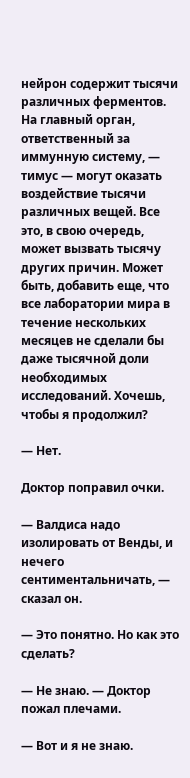нейрон содержит тысячи различных ферментов. На главный орган, ответственный за иммунную систему, — тимус — могут оказать воздействие тысячи различных вещей. Все это, в свою очередь, может вызвать тысячу других причин. Может быть, добавить еще, что все лаборатории мира в течение нескольких месяцев не сделали бы даже тысячной доли необходимых исследований. Хочешь, чтобы я продолжил?

— Нет.

Доктор поправил очки.

— Валдиса надо изолировать от Венды, и нечего сентиментальничать, — сказал он.

— Это понятно. Но как это сделать?

— Не знаю. — Доктор пожал плечами.

— Вот и я не знаю.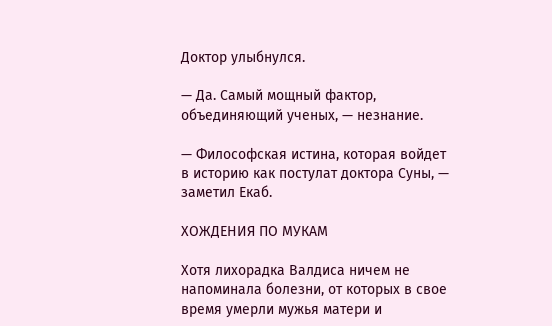Доктор улыбнулся.

— Да. Самый мощный фактор, объединяющий ученых, — незнание.

— Философская истина, которая войдет в историю как постулат доктора Суны, — заметил Екаб.

ХОЖДЕНИЯ ПО МУКАМ

Хотя лихорадка Валдиса ничем не напоминала болезни, от которых в свое время умерли мужья матери и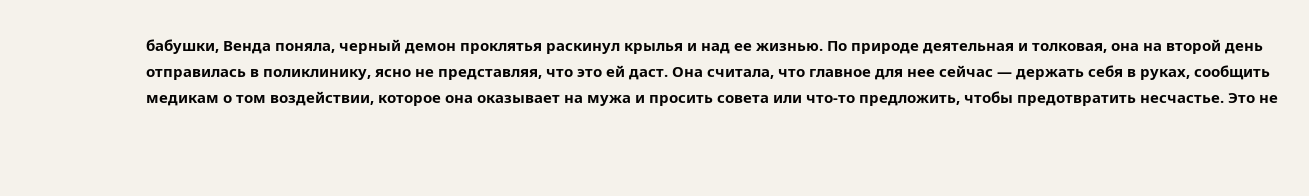бабушки, Венда поняла, черный демон проклятья раскинул крылья и над ее жизнью. По природе деятельная и толковая, она на второй день отправилась в поликлинику, ясно не представляя, что это ей даст. Она считала, что главное для нее сейчас — держать себя в руках, сообщить медикам о том воздействии, которое она оказывает на мужа и просить совета или что-то предложить, чтобы предотвратить несчастье. Это не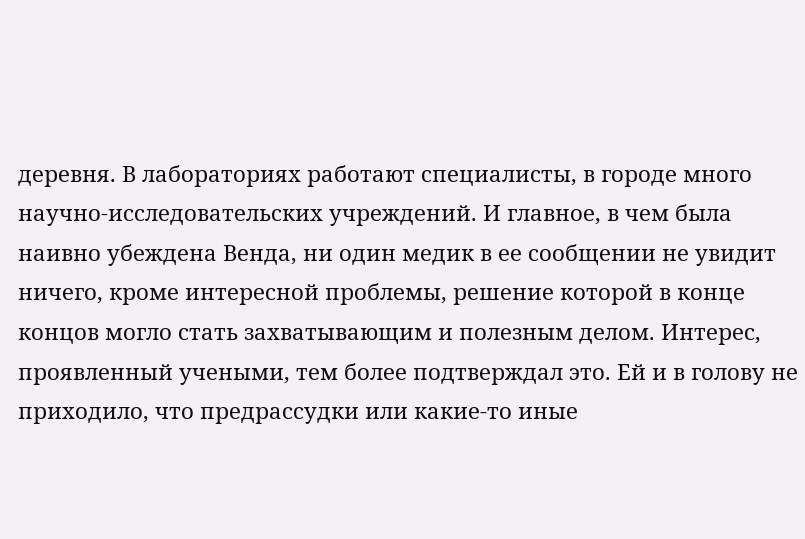деревня. В лабораториях работают специалисты, в городе много научно-исследовательских учреждений. И главное, в чем была наивно убеждена Венда, ни один медик в ее сообщении не увидит ничего, кроме интересной проблемы, решение которой в конце концов могло стать захватывающим и полезным делом. Интерес, проявленный учеными, тем более подтверждал это. Ей и в голову не приходило, что предрассудки или какие-то иные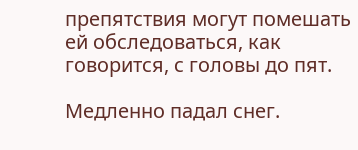препятствия могут помешать ей обследоваться, как говорится, с головы до пят.

Медленно падал снег.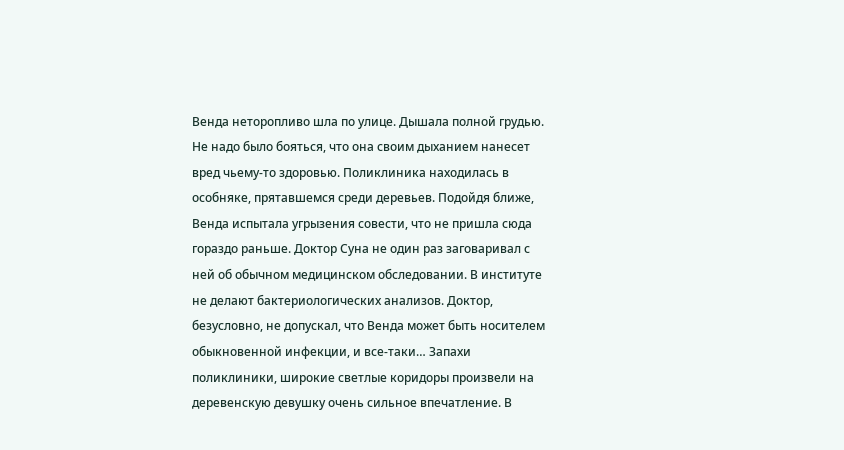Венда неторопливо шла по улице. Дышала полной грудью. Не надо было бояться, что она своим дыханием нанесет вред чьему-то здоровью. Поликлиника находилась в особняке, прятавшемся среди деревьев. Подойдя ближе, Венда испытала угрызения совести, что не пришла сюда гораздо раньше. Доктор Суна не один раз заговаривал с ней об обычном медицинском обследовании. В институте не делают бактериологических анализов. Доктор, безусловно, не допускал, что Венда может быть носителем обыкновенной инфекции, и все-таки… Запахи поликлиники, широкие светлые коридоры произвели на деревенскую девушку очень сильное впечатление. В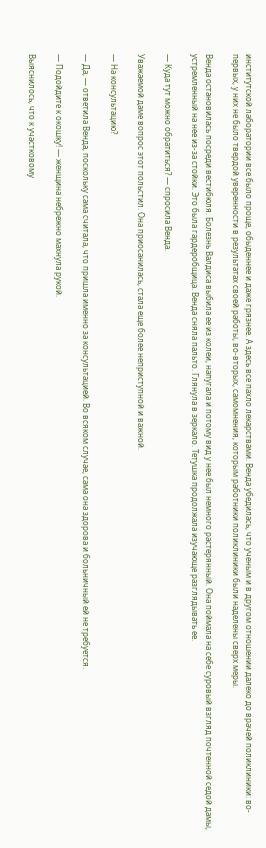институтской лаборатории все было проще, обыденнее и даже грязнее. А здесь все пахло лекарствами. Венда убедилась, что ученым и в другом отношении далеко до врачей поликлиники: во-первых, у них не было твердой уверенности в результатах своей работы, во-вторых, самомнения, которым работники поликлиники были наделены сверх меры.

Венда остановилась посреди вестибюля. Болезнь Валдиса выбила ее из колеи, напугала и потому вид у нее был немного растерянный. Она поймала на себе суровый взгляд почтенной седой дамы, устремленный на нее из-за стойки. Это была гардеробщица. Венда сняла пальто. Глянула в зеркало. Тетушка продолжала изучающе разглядывать ее.

— Куда тут можно обратиться? — спросила Венда.

Уважаемой даме вопрос этот польстил. Она приосанилась, стала еще более неприступной и важной.

— На консультацию?

— Да, — ответила Венда, поскольку сама считала, что пришла именно за консультацией. Во всяком случае, сама она здорова и больничный ей не требуется.

— Подойдите к окошку! — женщина небрежно махнула рукой.

Выяснилось, что к участковому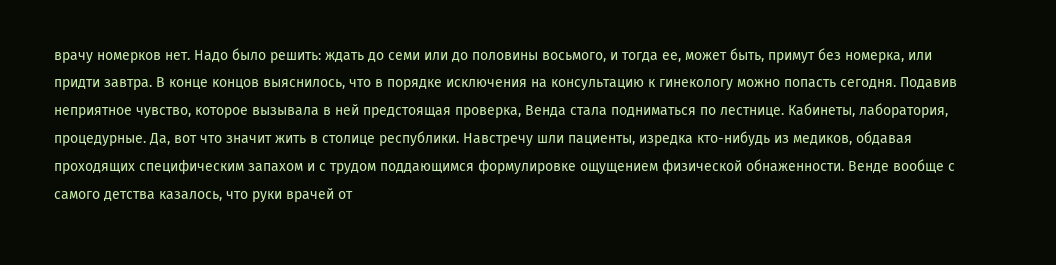врачу номерков нет. Надо было решить: ждать до семи или до половины восьмого, и тогда ее, может быть, примут без номерка, или придти завтра. В конце концов выяснилось, что в порядке исключения на консультацию к гинекологу можно попасть сегодня. Подавив неприятное чувство, которое вызывала в ней предстоящая проверка, Венда стала подниматься по лестнице. Кабинеты, лаборатория, процедурные. Да, вот что значит жить в столице республики. Навстречу шли пациенты, изредка кто-нибудь из медиков, обдавая проходящих специфическим запахом и с трудом поддающимся формулировке ощущением физической обнаженности. Венде вообще с самого детства казалось, что руки врачей от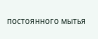постоянного мытья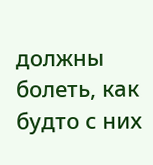должны болеть, как будто с них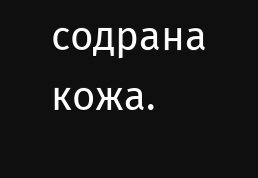содрана кожа.